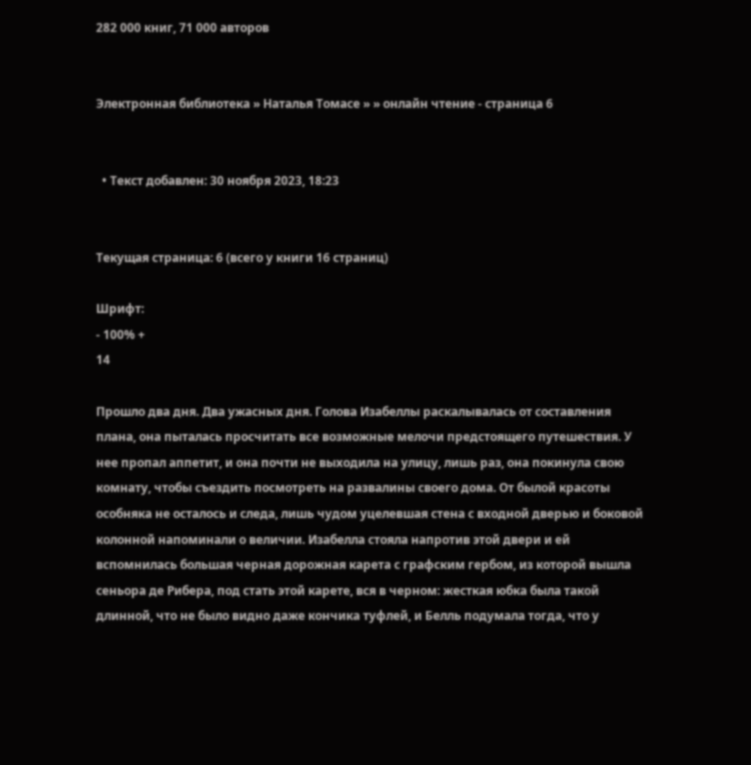282 000 книг, 71 000 авторов


Электронная библиотека » Наталья Томасе » » онлайн чтение - страница 6


  • Текст добавлен: 30 ноября 2023, 18:23


Текущая страница: 6 (всего у книги 16 страниц)

Шрифт:
- 100% +
14

Прошло два дня. Два ужасных дня. Голова Изабеллы раскалывалась от составления плана, она пыталась просчитать все возможные мелочи предстоящего путешествия. У нее пропал аппетит, и она почти не выходила на улицу, лишь раз, она покинула свою комнату, чтобы съездить посмотреть на развалины своего дома. От былой красоты особняка не осталось и следа, лишь чудом уцелевшая стена с входной дверью и боковой колонной напоминали о величии. Изабелла стояла напротив этой двери и ей вспомнилась большая черная дорожная карета с графским гербом, из которой вышла сеньора де Рибера, под стать этой карете, вся в черном: жесткая юбка была такой длинной, что не было видно даже кончика туфлей, и Белль подумала тогда, что у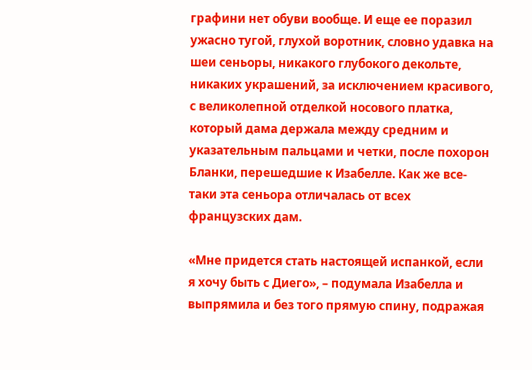графини нет обуви вообще. И еще ее поразил ужасно тугой, глухой воротник, словно удавка на шеи сеньоры, никакого глубокого декольте, никаких украшений, за исключением красивого, с великолепной отделкой носового платка, который дама держала между средним и указательным пальцами и четки, после похорон Бланки, перешедшие к Изабелле. Как же все-таки эта сеньора отличалась от всех французских дам.

«Мне придется стать настоящей испанкой, если я хочу быть с Диего», – подумала Изабелла и выпрямила и без того прямую спину, подражая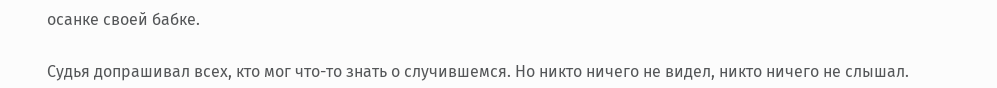осанке своей бабке.

Судья допрашивал всех, кто мог что-то знать о случившемся. Но никто ничего не видел, никто ничего не слышал.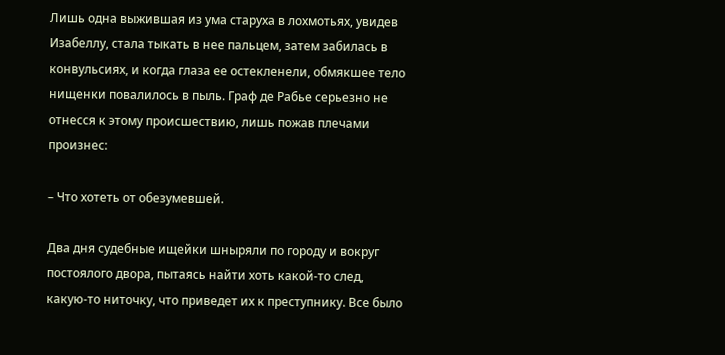Лишь одна выжившая из ума старуха в лохмотьях, увидев Изабеллу, стала тыкать в нее пальцем, затем забилась в конвульсиях, и когда глаза ее остекленели, обмякшее тело нищенки повалилось в пыль. Граф де Рабье серьезно не отнесся к этому происшествию, лишь пожав плечами произнес:

– Что хотеть от обезумевшей.

Два дня судебные ищейки шныряли по городу и вокруг постоялого двора, пытаясь найти хоть какой-то след, какую-то ниточку, что приведет их к преступнику. Все было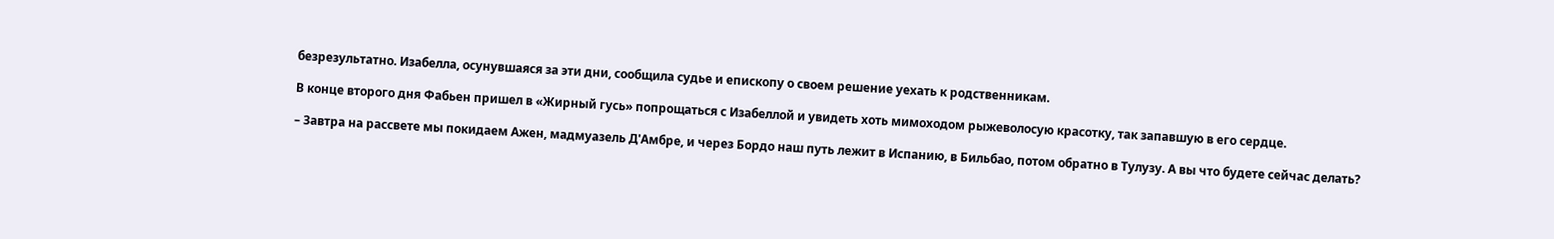безрезультатно. Изабелла, осунувшаяся за эти дни, сообщила судье и епископу о своем решение уехать к родственникам.

В конце второго дня Фабьен пришел в «Жирный гусь» попрощаться с Изабеллой и увидеть хоть мимоходом рыжеволосую красотку, так запавшую в его сердце.

– Завтра на рассвете мы покидаем Ажен, мадмуазель Д'Амбре, и через Бордо наш путь лежит в Испанию, в Бильбао, потом обратно в Тулузу. А вы что будете сейчас делать?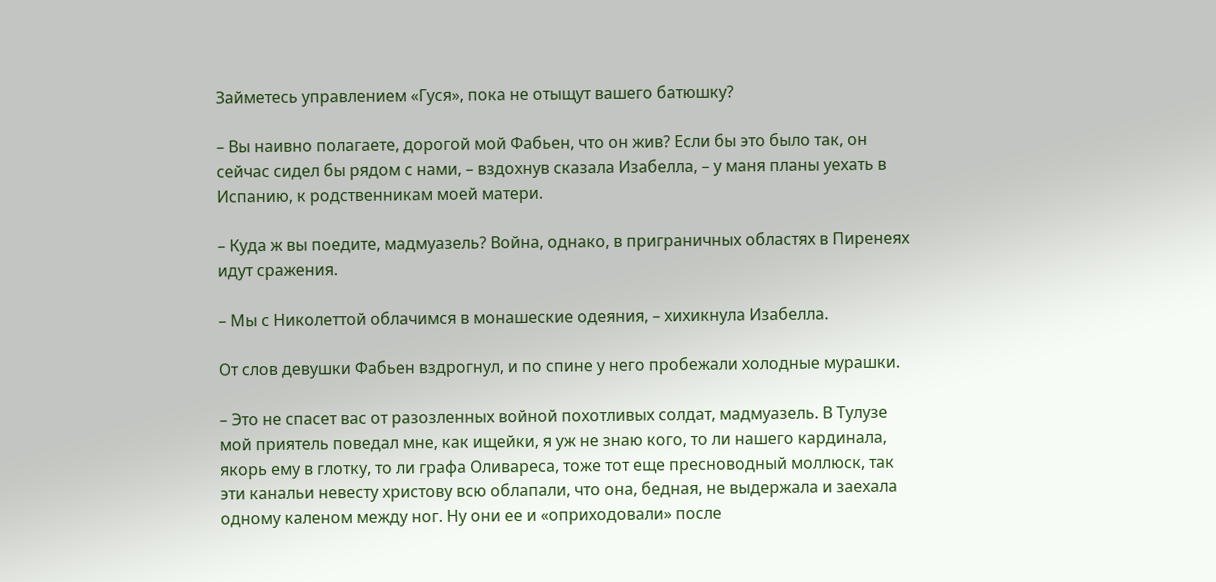Займетесь управлением «Гуся», пока не отыщут вашего батюшку?

– Вы наивно полагаете, дорогой мой Фабьен, что он жив? Если бы это было так, он сейчас сидел бы рядом с нами, – вздохнув сказала Изабелла, – у маня планы уехать в Испанию, к родственникам моей матери.

– Куда ж вы поедите, мадмуазель? Война, однако, в приграничных областях в Пиренеях идут сражения.

– Мы с Николеттой облачимся в монашеские одеяния, – хихикнула Изабелла.

От слов девушки Фабьен вздрогнул, и по спине у него пробежали холодные мурашки.

– Это не спасет вас от разозленных войной похотливых солдат, мадмуазель. В Тулузе мой приятель поведал мне, как ищейки, я уж не знаю кого, то ли нашего кардинала, якорь ему в глотку, то ли графа Оливареса, тоже тот еще пресноводный моллюск, так эти канальи невесту христову всю облапали, что она, бедная, не выдержала и заехала одному каленом между ног. Ну они ее и «оприходовали» после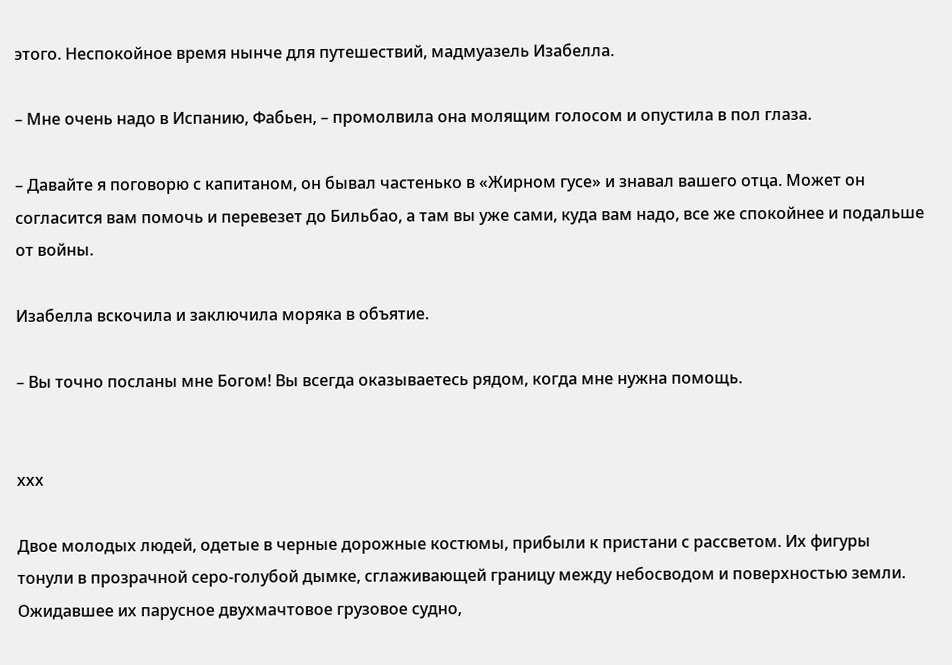этого. Неспокойное время нынче для путешествий, мадмуазель Изабелла.

– Мне очень надо в Испанию, Фабьен, – промолвила она молящим голосом и опустила в пол глаза.

– Давайте я поговорю с капитаном, он бывал частенько в «Жирном гусе» и знавал вашего отца. Может он согласится вам помочь и перевезет до Бильбао, а там вы уже сами, куда вам надо, все же спокойнее и подальше от войны.

Изабелла вскочила и заключила моряка в объятие.

– Вы точно посланы мне Богом! Вы всегда оказываетесь рядом, когда мне нужна помощь.


ххх

Двое молодых людей, одетые в черные дорожные костюмы, прибыли к пристани с рассветом. Их фигуры тонули в прозрачной серо-голубой дымке, сглаживающей границу между небосводом и поверхностью земли. Ожидавшее их парусное двухмачтовое грузовое судно,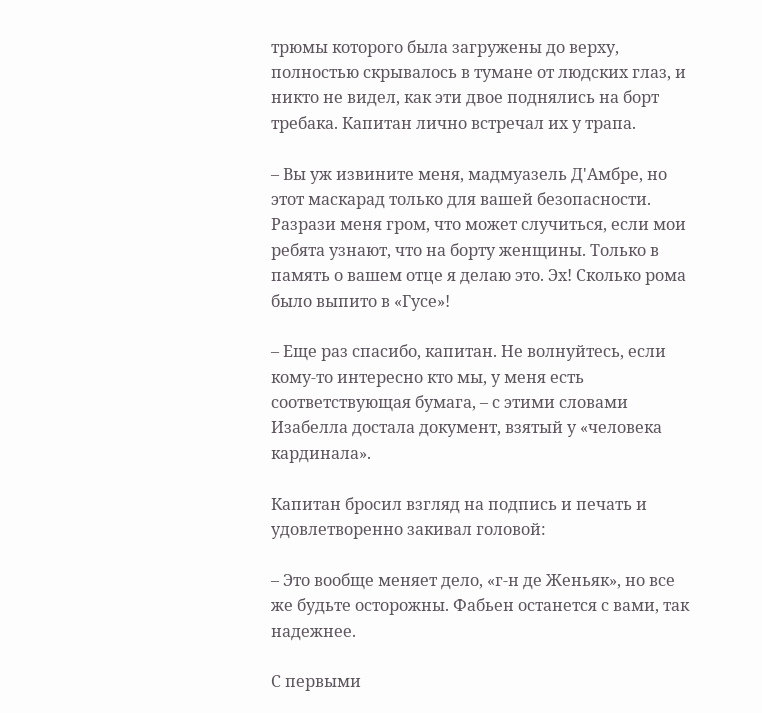трюмы которого была загружены до верху, полностью скрывалось в тумане от людских глаз, и никто не видел, как эти двое поднялись на борт требака. Капитан лично встречал их у трапа.

– Вы уж извините меня, мадмуазель Д'Амбре, но этот маскарад только для вашей безопасности. Разрази меня гром, что может случиться, если мои ребята узнают, что на борту женщины. Только в память о вашем отце я делаю это. Эх! Сколько рома было выпито в «Гусе»!

– Еще раз спасибо, капитан. Не волнуйтесь, если кому-то интересно кто мы, у меня есть соответствующая бумага, – с этими словами Изабелла достала документ, взятый у «человека кардинала».

Капитан бросил взгляд на подпись и печать и удовлетворенно закивал головой:

– Это вообще меняет дело, «г-н де Женьяк», но все же будьте осторожны. Фабьен останется с вами, так надежнее.

С первыми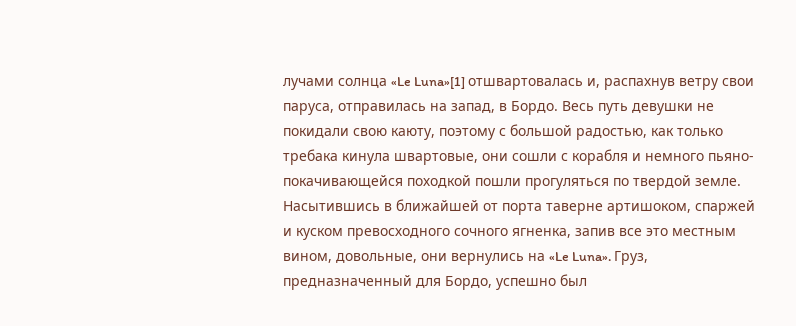лучами солнца «Le Luna»[1] отшвартовалась и, распахнув ветру свои паруса, отправилась на запад, в Бордо. Весь путь девушки не покидали свою каюту, поэтому с большой радостью, как только требака кинула швартовые, они сошли с корабля и немного пьяно-покачивающейся походкой пошли прогуляться по твердой земле. Насытившись в ближайшей от порта таверне артишоком, спаржей и куском превосходного сочного ягненка, запив все это местным вином, довольные, они вернулись на «Le Luna». Груз, предназначенный для Бордо, успешно был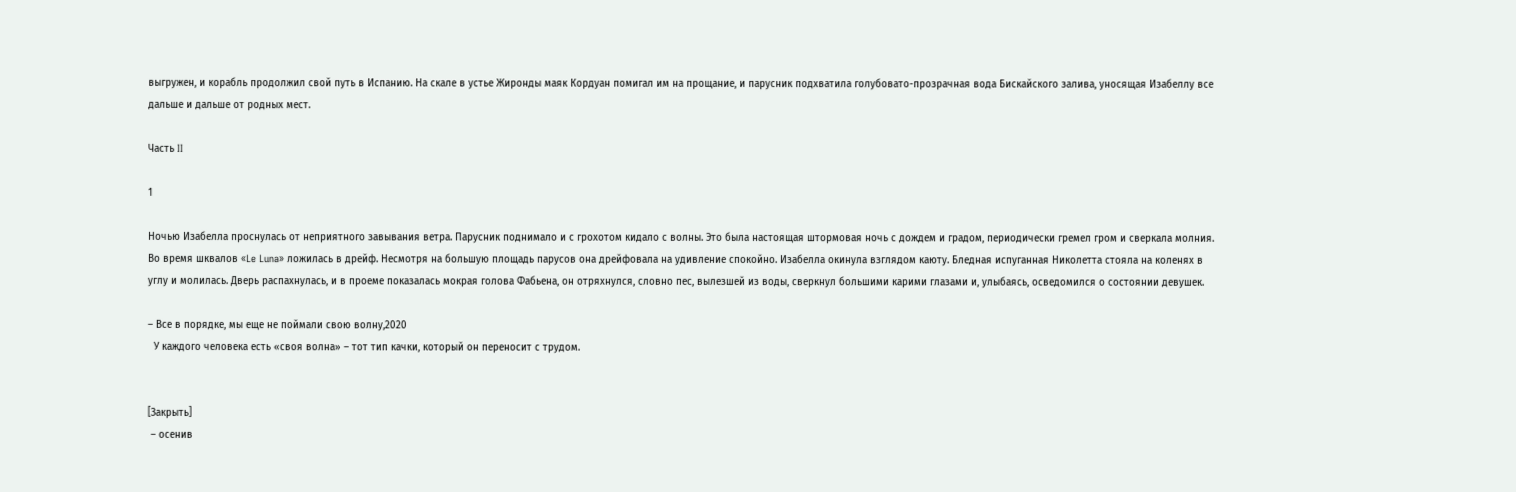выгружен, и корабль продолжил свой путь в Испанию. На скале в устье Жиронды маяк Кордуан помигал им на прощание, и парусник подхватила голубовато-прозрачная вода Бискайского залива, уносящая Изабеллу все дальше и дальше от родных мест.

Часть II

1

Ночью Изабелла проснулась от неприятного завывания ветра. Парусник поднимало и с грохотом кидало с волны. Это была настоящая штормовая ночь с дождем и градом, периодически гремел гром и сверкала молния. Во время шквалов «Le Luna» ложилась в дрейф. Несмотря на большую площадь парусов она дрейфовала на удивление спокойно. Изабелла окинула взглядом каюту. Бледная испуганная Николетта стояла на коленях в углу и молилась. Дверь распахнулась, и в проеме показалась мокрая голова Фабьена, он отряхнулся, словно пес, вылезшей из воды, сверкнул большими карими глазами и, улыбаясь, осведомился о состоянии девушек.

– Все в порядке, мы еще не поймали свою волну,2020
  У каждого человека есть «своя волна» – тот тип качки, который он переносит с трудом.


[Закрыть]
 – осенив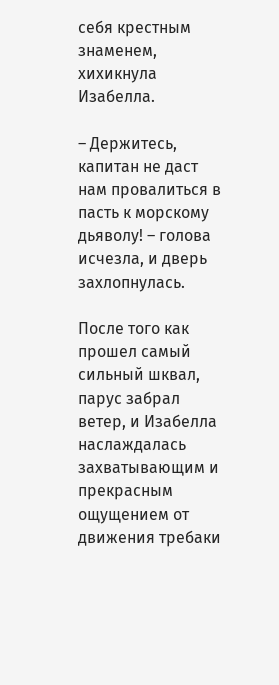себя крестным знаменем, хихикнула Изабелла.

– Держитесь, капитан не даст нам провалиться в пасть к морскому дьяволу! – голова исчезла, и дверь захлопнулась.

После того как прошел самый сильный шквал, парус забрал ветер, и Изабелла наслаждалась захватывающим и прекрасным ощущением от движения требаки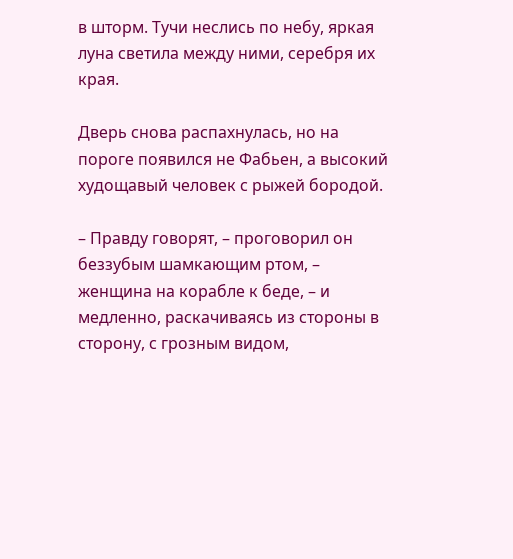в шторм. Тучи неслись по небу, яркая луна светила между ними, серебря их края.

Дверь снова распахнулась, но на пороге появился не Фабьен, а высокий худощавый человек с рыжей бородой.

– Правду говорят, – проговорил он беззубым шамкающим ртом, – женщина на корабле к беде, – и медленно, раскачиваясь из стороны в сторону, с грозным видом,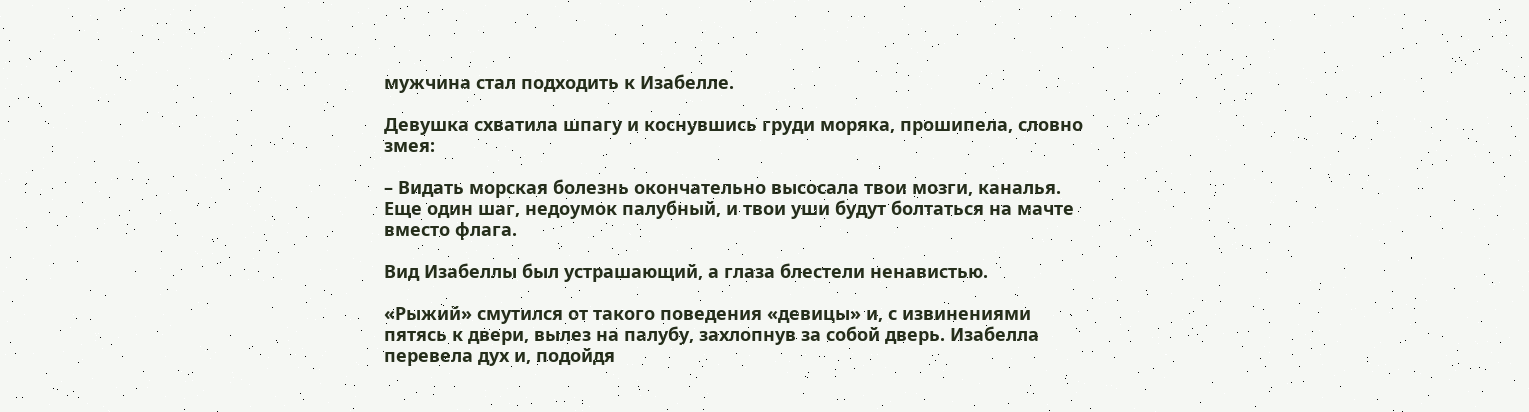мужчина стал подходить к Изабелле.

Девушка схватила шпагу и коснувшись груди моряка, прошипела, словно змея:

– Видать морская болезнь окончательно высосала твои мозги, каналья. Еще один шаг, недоумок палубный, и твои уши будут болтаться на мачте вместо флага.

Вид Изабеллы был устрашающий, а глаза блестели ненавистью.

«Рыжий» смутился от такого поведения «девицы» и, с извинениями пятясь к двери, вылез на палубу, захлопнув за собой дверь. Изабелла перевела дух и, подойдя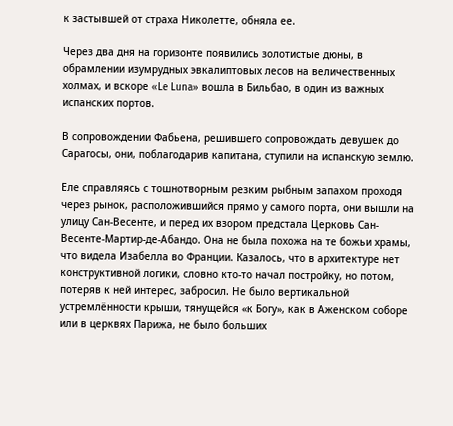к застывшей от страха Николетте, обняла ее.

Через два дня на горизонте появились золотистые дюны, в обрамлении изумрудных эвкалиптовых лесов на величественных холмах, и вскоре «Le Luna» вошла в Бильбао, в один из важных испанских портов.

В сопровождении Фабьена, решившего сопровождать девушек до Сарагосы, они, поблагодарив капитана, ступили на испанскую землю.

Еле справляясь с тошнотворным резким рыбным запахом проходя через рынок, расположившийся прямо у самого порта, они вышли на улицу Сан-Весенте, и перед их взором предстала Церковь Сан-Весенте-Мартир-де-Абандо. Она не была похожа на те божьи храмы, что видела Изабелла во Франции. Казалось, что в архитектуре нет конструктивной логики, словно кто-то начал постройку, но потом, потеряв к ней интерес, забросил. Не было вертикальной устремлённости крыши, тянущейся «к Богу», как в Аженском соборе или в церквях Парижа, не было больших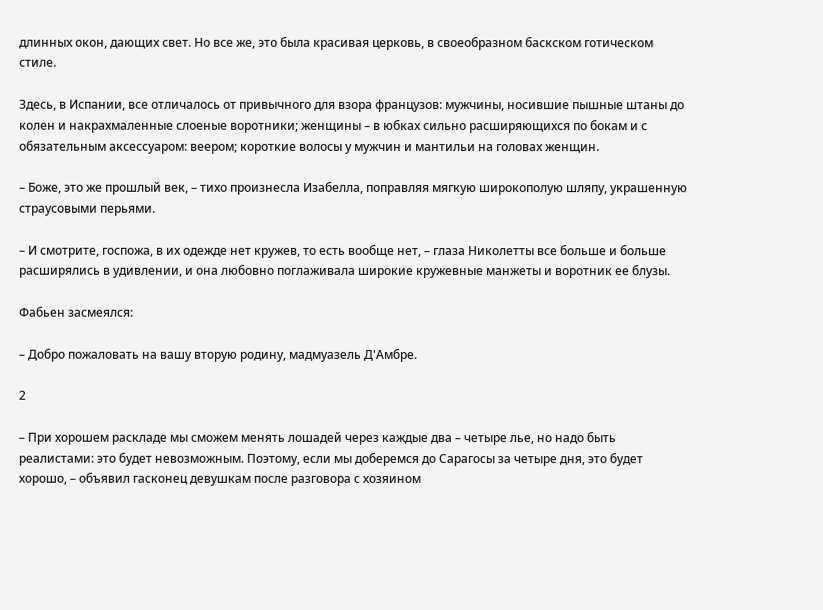длинных окон, дающих свет. Но все же, это была красивая церковь, в своеобразном баскском готическом стиле.

Здесь, в Испании, все отличалось от привычного для взора французов: мужчины, носившие пышные штаны до колен и накрахмаленные слоеные воротники; женщины – в юбках сильно расширяющихся по бокам и с обязательным аксессуаром: веером; короткие волосы у мужчин и мантильи на головах женщин.

– Боже, это же прошлый век, – тихо произнесла Изабелла, поправляя мягкую широкополую шляпу, украшенную страусовыми перьями.

– И смотрите, госпожа, в их одежде нет кружев, то есть вообще нет, – глаза Николетты все больше и больше расширялись в удивлении, и она любовно поглаживала широкие кружевные манжеты и воротник ее блузы.

Фабьен засмеялся:

– Добро пожаловать на вашу вторую родину, мадмуазель Д'Амбре.

2

– При хорошем раскладе мы сможем менять лошадей через каждые два – четыре лье, но надо быть реалистами: это будет невозможным. Поэтому, если мы доберемся до Сарагосы за четыре дня, это будет хорошо, – объявил гасконец девушкам после разговора с хозяином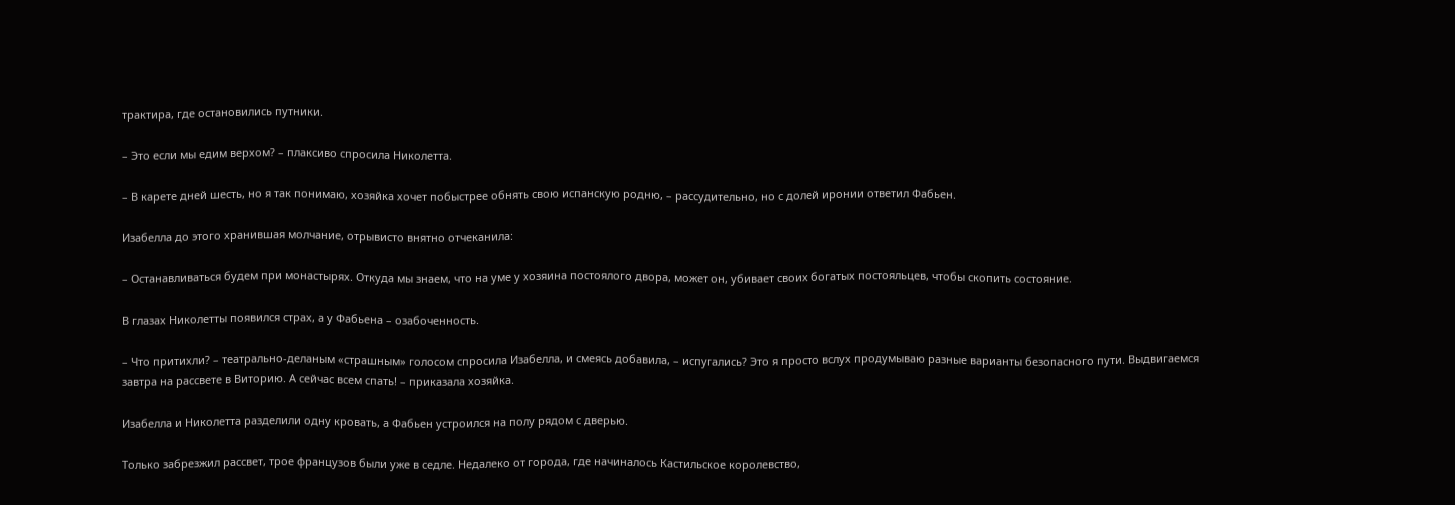трактира, где остановились путники.

– Это если мы едим верхом? – плаксиво спросила Николетта.

– В карете дней шесть, но я так понимаю, хозяйка хочет побыстрее обнять свою испанскую родню, – рассудительно, но с долей иронии ответил Фабьен.

Изабелла до этого хранившая молчание, отрывисто внятно отчеканила:

– Останавливаться будем при монастырях. Откуда мы знаем, что на уме у хозяина постоялого двора, может он, убивает своих богатых постояльцев, чтобы скопить состояние.

В глазах Николетты появился страх, а у Фабьена – озабоченность.

– Что притихли? – театрально-деланым «страшным» голосом спросила Изабелла, и смеясь добавила, – испугались? Это я просто вслух продумываю разные варианты безопасного пути. Выдвигаемся завтра на рассвете в Виторию. А сейчас всем спать! – приказала хозяйка.

Изабелла и Николетта разделили одну кровать, а Фабьен устроился на полу рядом с дверью.

Только забрезжил рассвет, трое французов были уже в седле. Недалеко от города, где начиналось Кастильское королевство,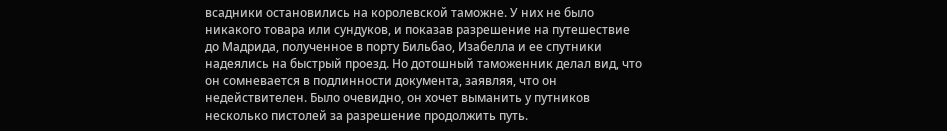всадники остановились на королевской таможне. У них не было никакого товара или сундуков, и показав разрешение на путешествие до Мадрида, полученное в порту Бильбао, Изабелла и ее спутники надеялись на быстрый проезд. Но дотошный таможенник делал вид, что он сомневается в подлинности документа, заявляя, что он недействителен. Было очевидно, он хочет выманить у путников несколько пистолей за разрешение продолжить путь.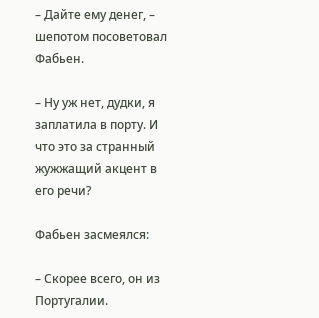– Дайте ему денег, – шепотом посоветовал Фабьен.

– Ну уж нет, дудки, я заплатила в порту. И что это за странный жужжащий акцент в его речи?

Фабьен засмеялся:

– Скорее всего, он из Португалии.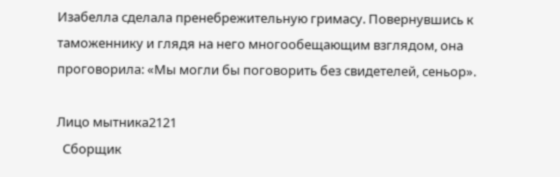Изабелла сделала пренебрежительную гримасу. Повернувшись к таможеннику и глядя на него многообещающим взглядом, она проговорила: «Мы могли бы поговорить без свидетелей, сеньор».

Лицо мытника2121
  Сборщик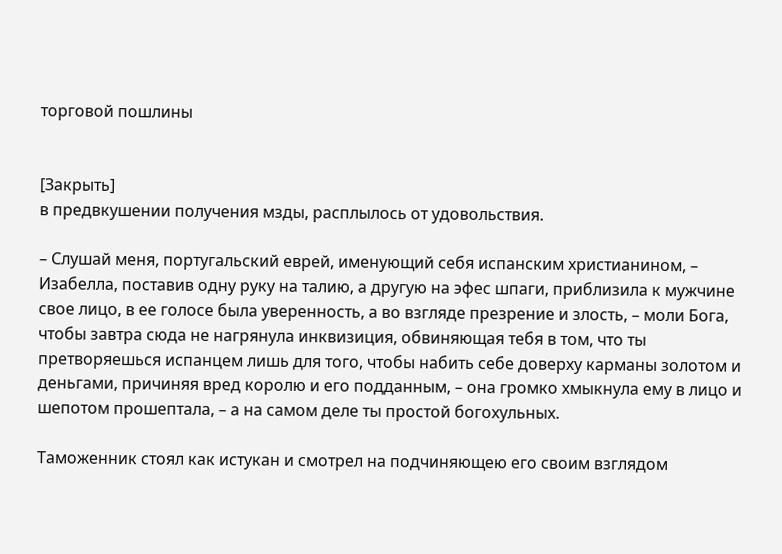торговой пошлины


[Закрыть]
в предвкушении получения мзды, расплылось от удовольствия.

– Слушай меня, португальский еврей, именующий себя испанским христианином, – Изабелла, поставив одну руку на талию, а другую на эфес шпаги, приблизила к мужчине свое лицо, в ее голосе была уверенность, а во взгляде презрение и злость, – моли Бога, чтобы завтра сюда не нагрянула инквизиция, обвиняющая тебя в том, что ты претворяешься испанцем лишь для того, чтобы набить себе доверху карманы золотом и деньгами, причиняя вред королю и его подданным, – она громко хмыкнула ему в лицо и шепотом прошептала, – а на самом деле ты простой богохульных.

Таможенник стоял как истукан и смотрел на подчиняющею его своим взглядом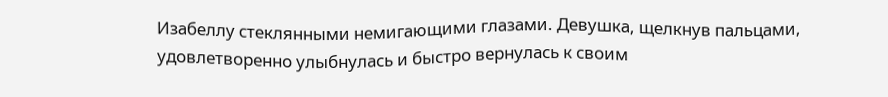Изабеллу стеклянными немигающими глазами. Девушка, щелкнув пальцами, удовлетворенно улыбнулась и быстро вернулась к своим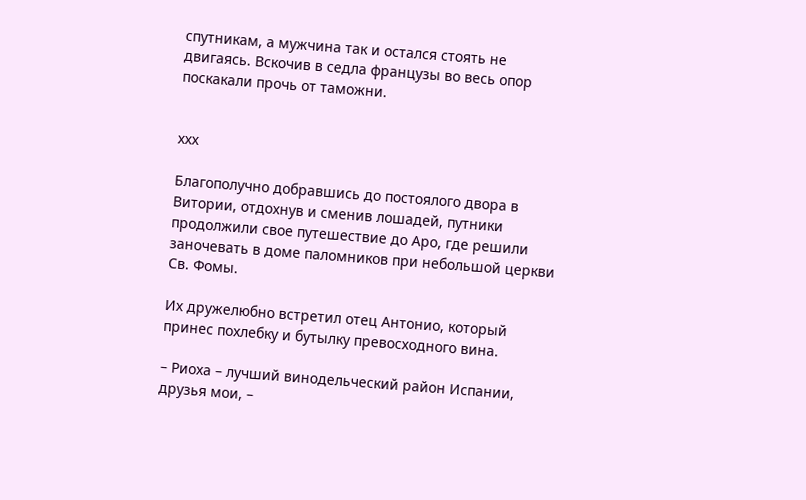спутникам, а мужчина так и остался стоять не двигаясь. Вскочив в седла французы во весь опор поскакали прочь от таможни.


ххх

Благополучно добравшись до постоялого двора в Витории, отдохнув и сменив лошадей, путники продолжили свое путешествие до Аро, где решили заночевать в доме паломников при небольшой церкви Св. Фомы.

Их дружелюбно встретил отец Антонио, который принес похлебку и бутылку превосходного вина.

– Риоха – лучший винодельческий район Испании, друзья мои, –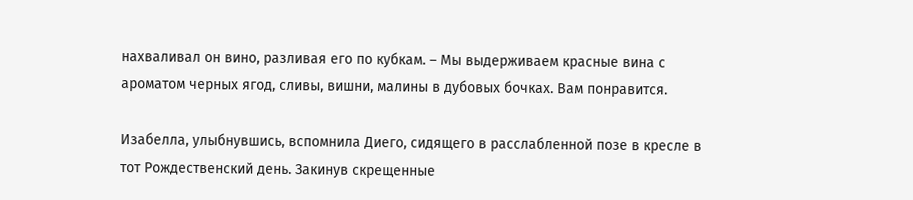нахваливал он вино, разливая его по кубкам. – Мы выдерживаем красные вина с ароматом черных ягод, сливы, вишни, малины в дубовых бочках. Вам понравится.

Изабелла, улыбнувшись, вспомнила Диего, сидящего в расслабленной позе в кресле в тот Рождественский день. Закинув скрещенные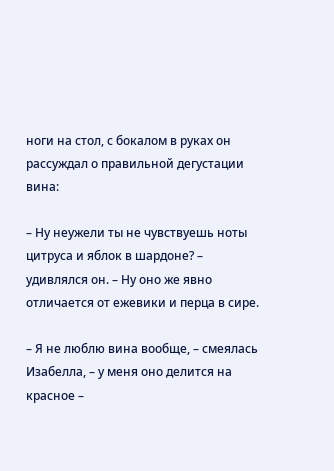ноги на стол, с бокалом в руках он рассуждал о правильной дегустации вина:

– Ну неужели ты не чувствуешь ноты цитруса и яблок в шардоне? – удивлялся он. – Ну оно же явно отличается от ежевики и перца в сире.

– Я не люблю вина вообще, – смеялась Изабелла, – у меня оно делится на красное –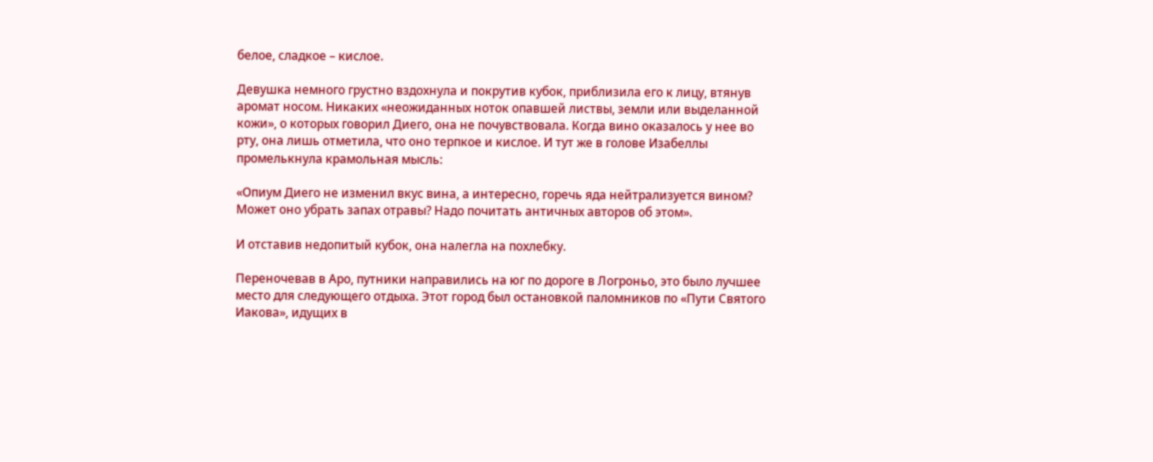белое, сладкое – кислое.

Девушка немного грустно вздохнула и покрутив кубок, приблизила его к лицу, втянув аромат носом. Никаких «неожиданных ноток опавшей листвы, земли или выделанной кожи», о которых говорил Диего, она не почувствовала. Когда вино оказалось у нее во рту, она лишь отметила, что оно терпкое и кислое. И тут же в голове Изабеллы промелькнула крамольная мысль:

«Опиум Диего не изменил вкус вина, а интересно, горечь яда нейтрализуется вином? Может оно убрать запах отравы? Надо почитать античных авторов об этом».

И отставив недопитый кубок, она налегла на похлебку.

Переночевав в Аро, путники направились на юг по дороге в Логроньо, это было лучшее место для следующего отдыха. Этот город был остановкой паломников по «Пути Святого Иакова», идущих в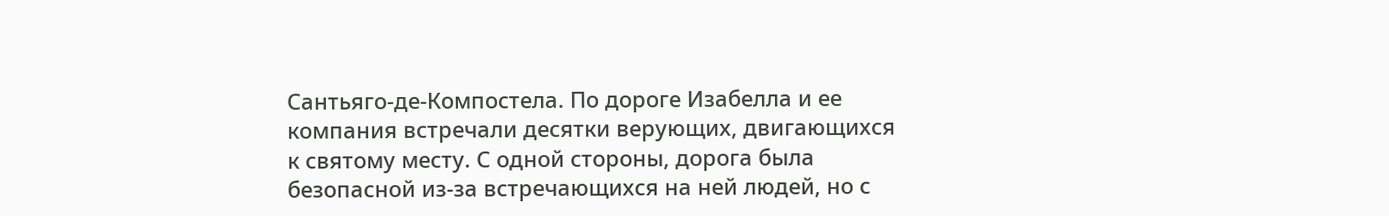Сантьяго-де-Компостела. По дороге Изабелла и ее компания встречали десятки верующих, двигающихся к святому месту. С одной стороны, дорога была безопасной из-за встречающихся на ней людей, но с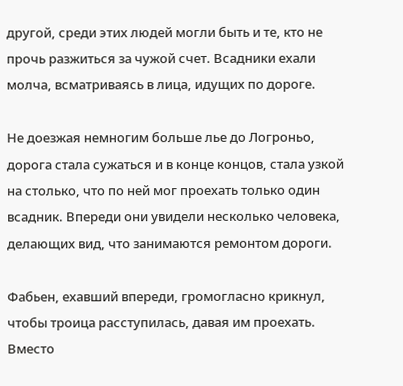другой, среди этих людей могли быть и те, кто не прочь разжиться за чужой счет. Всадники ехали молча, всматриваясь в лица, идущих по дороге.

Не доезжая немногим больше лье до Логроньо, дорога стала сужаться и в конце концов, стала узкой на столько, что по ней мог проехать только один всадник. Впереди они увидели несколько человека, делающих вид, что занимаются ремонтом дороги.

Фабьен, ехавший впереди, громогласно крикнул, чтобы троица расступилась, давая им проехать. Вместо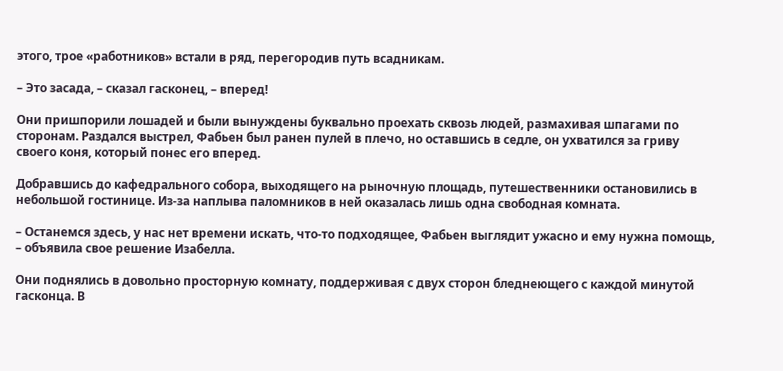этого, трое «работников» встали в ряд, перегородив путь всадникам.

– Это засада, – сказал гасконец, – вперед!

Они пришпорили лошадей и были вынуждены буквально проехать сквозь людей, размахивая шпагами по сторонам. Раздался выстрел, Фабьен был ранен пулей в плечо, но оставшись в седле, он ухватился за гриву своего коня, который понес его вперед.

Добравшись до кафедрального собора, выходящего на рыночную площадь, путешественники остановились в небольшой гостинице. Из-за наплыва паломников в ней оказалась лишь одна свободная комната.

– Останемся здесь, у нас нет времени искать, что-то подходящее, Фабьен выглядит ужасно и ему нужна помощь, – объявила свое решение Изабелла.

Они поднялись в довольно просторную комнату, поддерживая с двух сторон бледнеющего с каждой минутой гасконца. В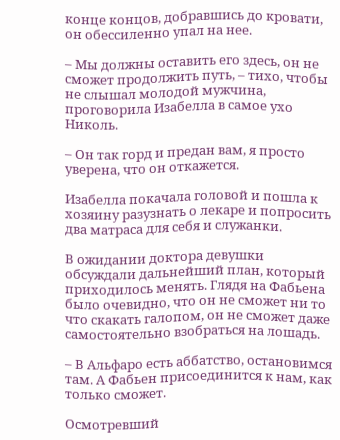конце концов, добравшись до кровати, он обессиленно упал на нее.

– Мы должны оставить его здесь, он не сможет продолжить путь, – тихо, чтобы не слышал молодой мужчина, проговорила Изабелла в самое ухо Николь.

– Он так горд и предан вам, я просто уверена, что он откажется.

Изабелла покачала головой и пошла к хозяину разузнать о лекаре и попросить два матраса для себя и служанки.

В ожидании доктора девушки обсуждали дальнейший план, который приходилось менять. Глядя на Фабьена было очевидно, что он не сможет ни то что скакать галопом, он не сможет даже самостоятельно взобраться на лошадь.

– В Альфаро есть аббатство, остановимся там. А Фабьен присоединится к нам, как только сможет.

Осмотревший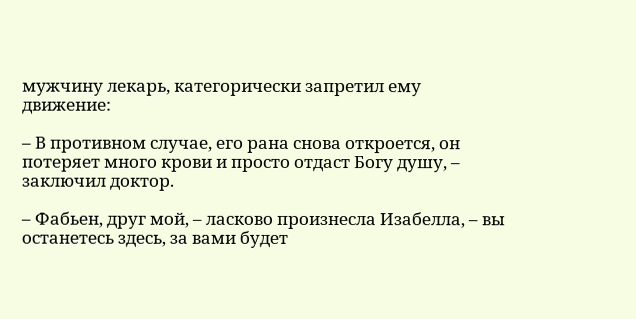мужчину лекарь, категорически запретил ему движение:

– В противном случае, его рана снова откроется, он потеряет много крови и просто отдаст Богу душу, – заключил доктор.

– Фабьен, друг мой, – ласково произнесла Изабелла, – вы останетесь здесь, за вами будет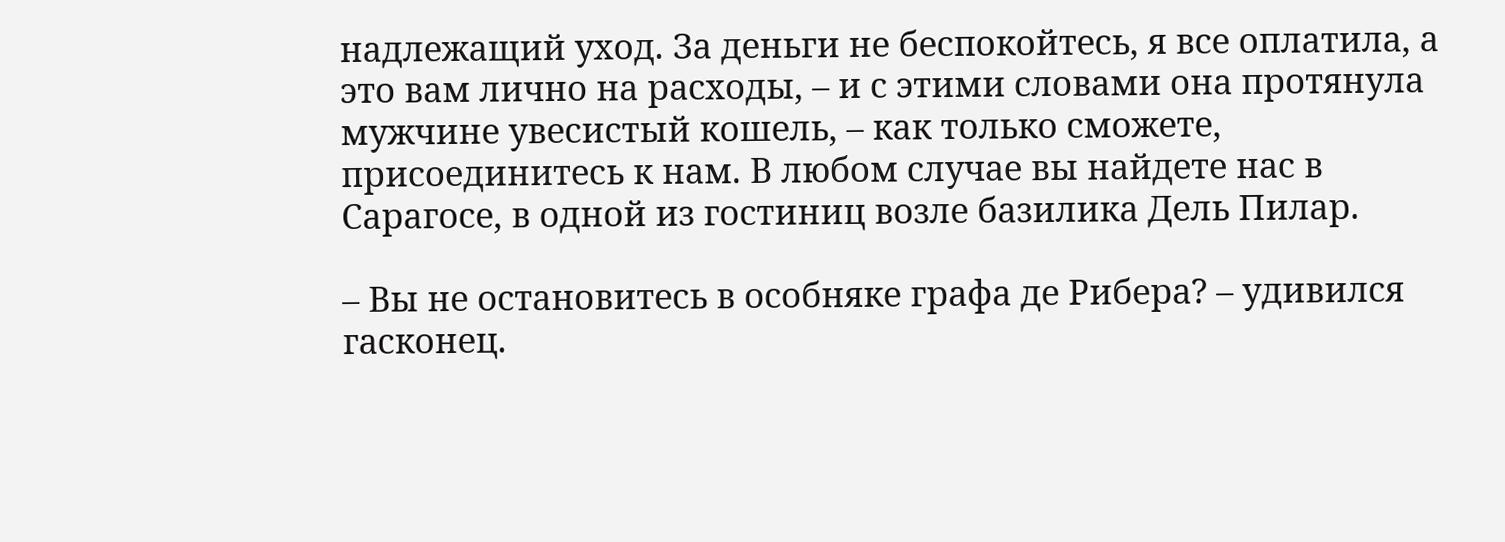надлежащий уход. За деньги не беспокойтесь, я все оплатила, а это вам лично на расходы, – и с этими словами она протянула мужчине увесистый кошель, – как только сможете, присоединитесь к нам. В любом случае вы найдете нас в Сарагосе, в одной из гостиниц возле базилика Дель Пилар.

– Вы не остановитесь в особняке графа де Рибера? – удивился гасконец.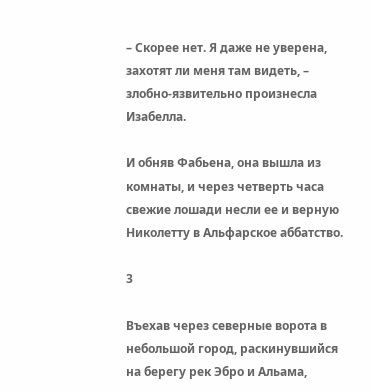– Скорее нет. Я даже не уверена, захотят ли меня там видеть, – злобно-язвительно произнесла Изабелла.

И обняв Фабьена, она вышла из комнаты, и через четверть часа свежие лошади несли ее и верную Николетту в Альфарское аббатство.

3

Въехав через северные ворота в небольшой город, раскинувшийся на берегу рек Эбро и Альама,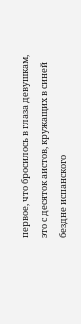первое, что бросилось в глаза девушкам, это с десяток аистов, кружащих в синей бездне испанского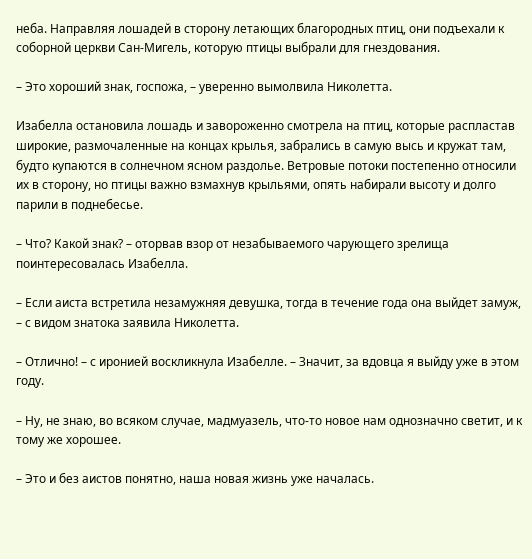неба. Направляя лошадей в сторону летающих благородных птиц, они подъехали к соборной церкви Сан-Мигель, которую птицы выбрали для гнездования.

– Это хороший знак, госпожа, – уверенно вымолвила Николетта.

Изабелла остановила лошадь и завороженно смотрела на птиц, которые распластав широкие, размочаленные на концах крылья, забрались в самую высь и кружат там, будто купаются в солнечном ясном раздолье. Ветровые потоки постепенно относили их в сторону, но птицы важно взмахнув крыльями, опять набирали высоту и долго парили в поднебесье.

– Что? Какой знак? – оторвав взор от незабываемого чарующего зрелища поинтересовалась Изабелла.

– Если аиста встретила незамужняя девушка, тогда в течение года она выйдет замуж, – с видом знатока заявила Николетта.

– Отлично! – с иронией воскликнула Изабелле. – Значит, за вдовца я выйду уже в этом году.

– Ну, не знаю, во всяком случае, мадмуазель, что-то новое нам однозначно светит, и к тому же хорошее.

– Это и без аистов понятно, наша новая жизнь уже началась.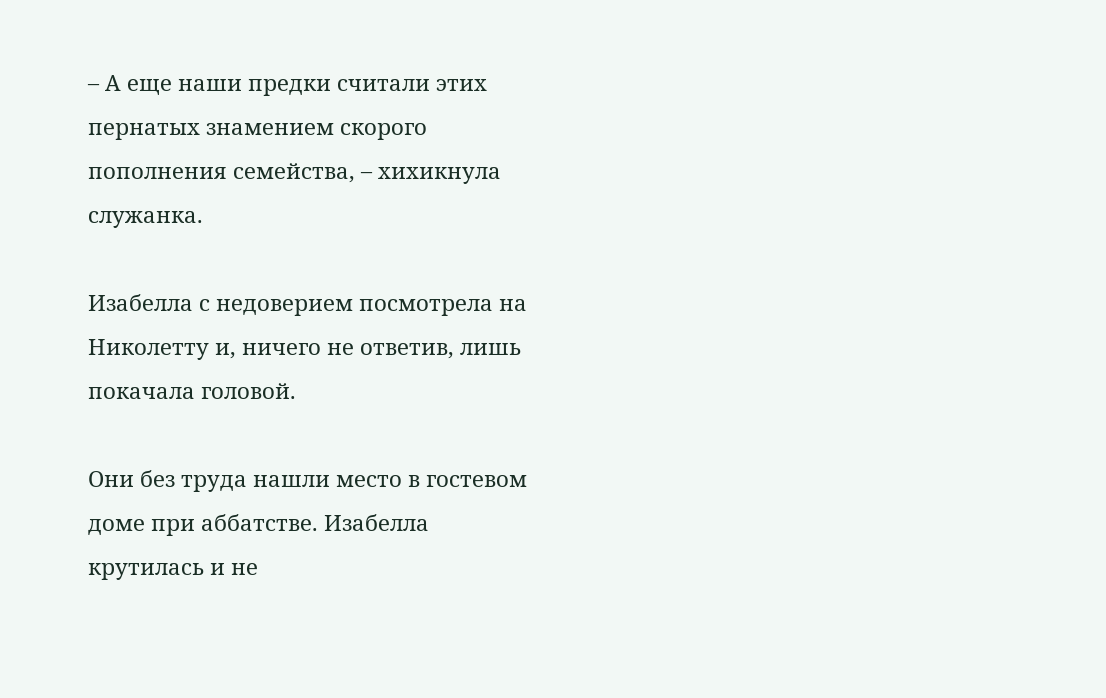– А еще наши предки считали этих пернатых знамением скорого пополнения семейства, – хихикнула служанка.

Изабелла с недоверием посмотрела на Николетту и, ничего не ответив, лишь покачала головой.

Они без труда нашли место в гостевом доме при аббатстве. Изабелла крутилась и не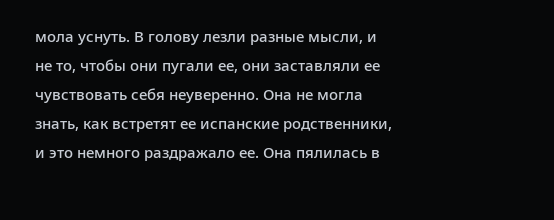мола уснуть. В голову лезли разные мысли, и не то, чтобы они пугали ее, они заставляли ее чувствовать себя неуверенно. Она не могла знать, как встретят ее испанские родственники, и это немного раздражало ее. Она пялилась в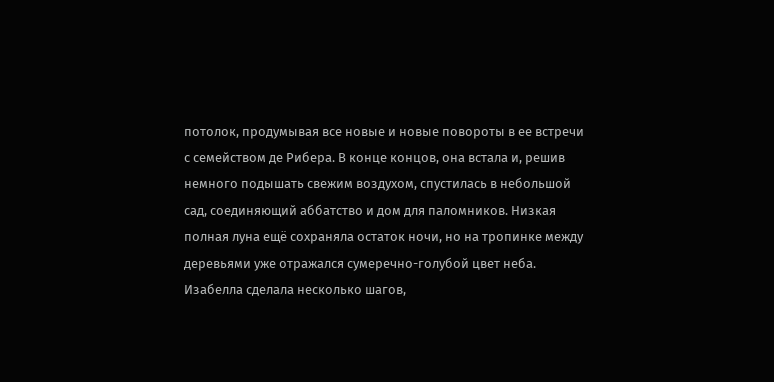потолок, продумывая все новые и новые повороты в ее встречи с семейством де Рибера. В конце концов, она встала и, решив немного подышать свежим воздухом, спустилась в небольшой сад, соединяющий аббатство и дом для паломников. Низкая полная луна ещё сохраняла остаток ночи, но на тропинке между деревьями уже отражался сумеречно-голубой цвет неба. Изабелла сделала несколько шагов,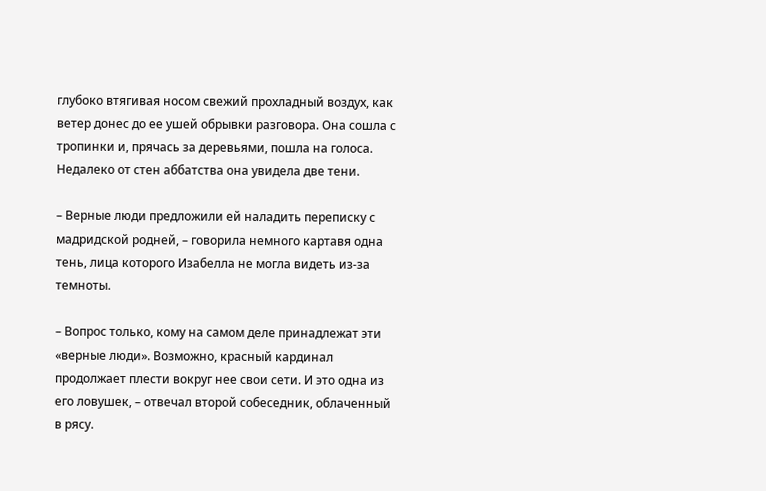глубоко втягивая носом свежий прохладный воздух, как ветер донес до ее ушей обрывки разговора. Она сошла с тропинки и, прячась за деревьями, пошла на голоса. Недалеко от стен аббатства она увидела две тени.

– Верные люди предложили ей наладить переписку с мадридской родней, – говорила немного картавя одна тень, лица которого Изабелла не могла видеть из-за темноты.

– Вопрос только, кому на самом деле принадлежат эти «верные люди». Возможно, красный кардинал продолжает плести вокруг нее свои сети. И это одна из его ловушек, – отвечал второй собеседник, облаченный в рясу.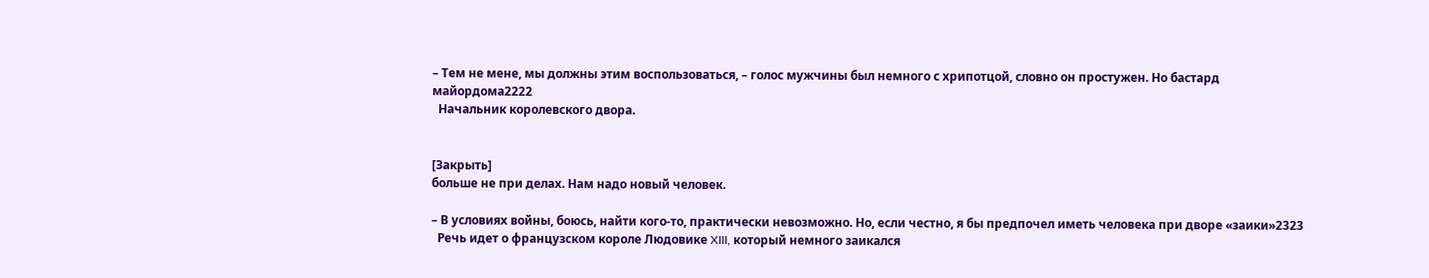– Тем не мене, мы должны этим воспользоваться, – голос мужчины был немного с хрипотцой, словно он простужен. Но бастард майордома2222
  Начальник королевского двора.


[Закрыть]
больше не при делах. Нам надо новый человек.

– В условиях войны, боюсь, найти кого-то, практически невозможно. Но, если честно, я бы предпочел иметь человека при дворе «заики»2323
  Речь идет о французском короле Людовике XIII, который немного заикался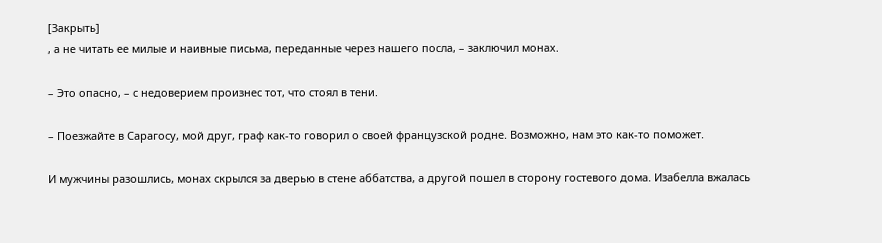[Закрыть]
, а не читать ее милые и наивные письма, переданные через нашего посла, – заключил монах.

– Это опасно, – с недоверием произнес тот, что стоял в тени.

– Поезжайте в Сарагосу, мой друг, граф как-то говорил о своей французской родне. Возможно, нам это как-то поможет.

И мужчины разошлись, монах скрылся за дверью в стене аббатства, а другой пошел в сторону гостевого дома. Изабелла вжалась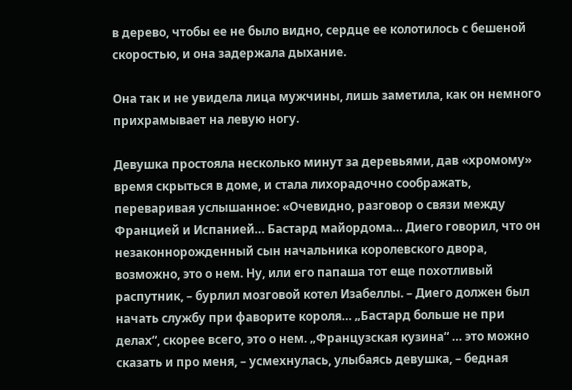в дерево, чтобы ее не было видно, сердце ее колотилось с бешеной скоростью, и она задержала дыхание.

Она так и не увидела лица мужчины, лишь заметила, как он немного прихрамывает на левую ногу.

Девушка простояла несколько минут за деревьями, дав «хромому» время скрыться в доме, и стала лихорадочно соображать, переваривая услышанное: «Очевидно, разговор о связи между Францией и Испанией… Бастард майордома… Диего говорил, что он незаконнорожденный сын начальника королевского двора, возможно, это о нем. Ну, или его папаша тот еще похотливый распутник, – бурлил мозговой котел Изабеллы. – Диего должен был начать службу при фаворите короля… „Бастард больше не при делах“, скорее всего, это о нем. „Французская кузина“ … это можно сказать и про меня, – усмехнулась, улыбаясь девушка, – бедная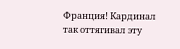Франция! Кардинал так оттягивал эту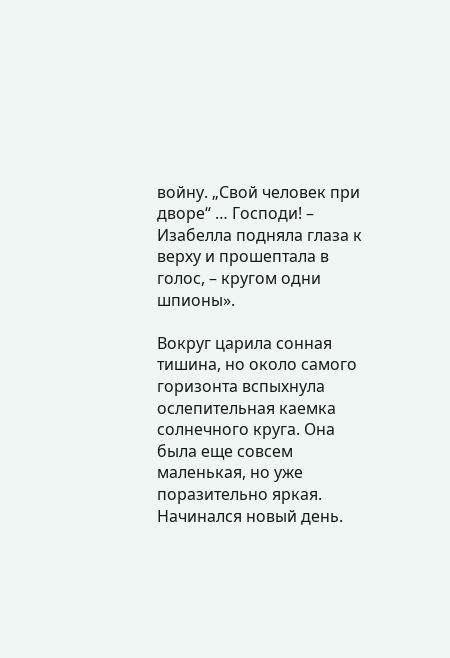войну. „Свой человек при дворе“ … Господи! – Изабелла подняла глаза к верху и прошептала в голос, – кругом одни шпионы».

Вокруг царила сонная тишина, но около самого горизонта вспыхнула ослепительная каемка солнечного круга. Она была еще совсем маленькая, но уже поразительно яркая. Начинался новый день.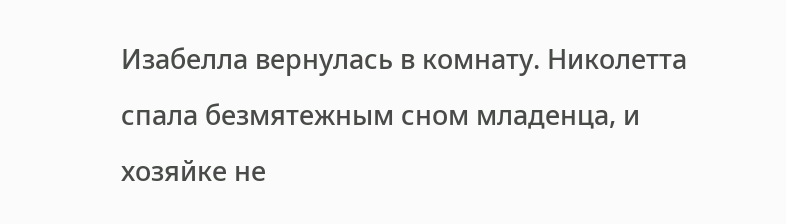Изабелла вернулась в комнату. Николетта спала безмятежным сном младенца, и хозяйке не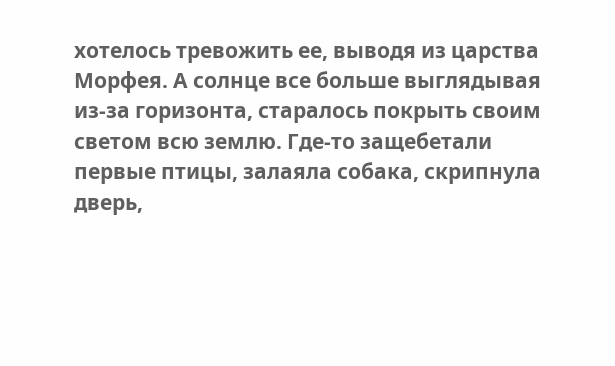хотелось тревожить ее, выводя из царства Морфея. А солнце все больше выглядывая из-за горизонта, старалось покрыть своим светом всю землю. Где-то защебетали первые птицы, залаяла собака, скрипнула дверь,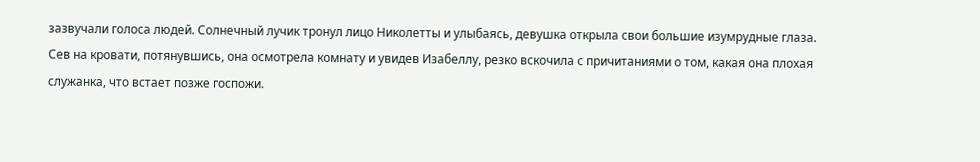зазвучали голоса людей. Солнечный лучик тронул лицо Николетты и улыбаясь, девушка открыла свои большие изумрудные глаза. Сев на кровати, потянувшись, она осмотрела комнату и увидев Изабеллу, резко вскочила с причитаниями о том, какая она плохая служанка, что встает позже госпожи.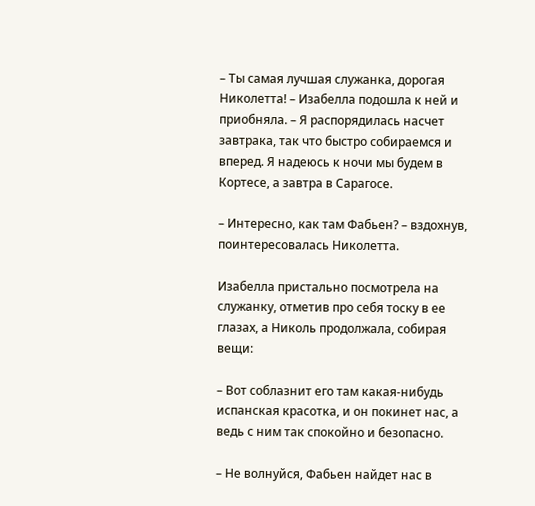– Ты самая лучшая служанка, дорогая Николетта! – Изабелла подошла к ней и приобняла. – Я распорядилась насчет завтрака, так что быстро собираемся и вперед. Я надеюсь к ночи мы будем в Кортесе, а завтра в Сарагосе.

– Интересно, как там Фабьен? – вздохнув, поинтересовалась Николетта.

Изабелла пристально посмотрела на служанку, отметив про себя тоску в ее глазах, а Николь продолжала, собирая вещи:

– Вот соблазнит его там какая-нибудь испанская красотка, и он покинет нас, а ведь с ним так спокойно и безопасно.

– Не волнуйся, Фабьен найдет нас в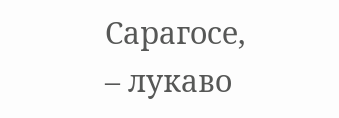Сарагосе, – лукаво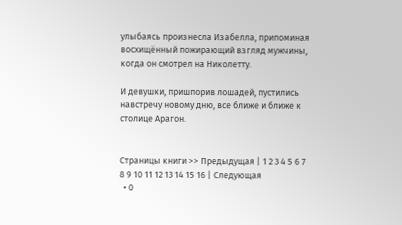улыбаясь произнесла Изабелла, припоминая восхищённый пожирающий взгляд мужчины, когда он смотрел на Николетту.

И девушки, пришпорив лошадей, пустились навстречу новому дню, все ближе и ближе к столице Арагон.


Страницы книги >> Предыдущая | 1 2 3 4 5 6 7 8 9 10 11 12 13 14 15 16 | Следующая
  • 0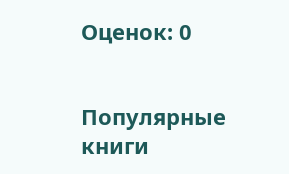Оценок: 0


Популярные книги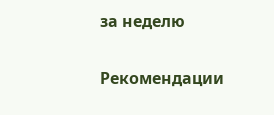за неделю


Рекомендации